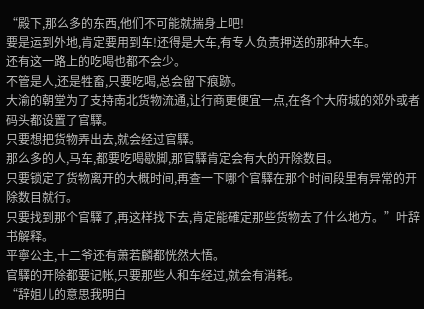“殿下,那么多的东西,他们不可能就揣身上吧!
要是运到外地,肯定要用到车!还得是大车,有专人负责押送的那种大车。
还有这一路上的吃喝也都不会少。
不管是人,还是牲畜,只要吃喝,总会留下痕跡。
大渝的朝堂为了支持南北货物流通,让行商更便宜一点,在各个大府城的郊外或者码头都设置了官驛。
只要想把货物弄出去,就会经过官驛。
那么多的人,马车,都要吃喝歇脚,那官驛肯定会有大的开除数目。
只要锁定了货物离开的大概时间,再查一下哪个官驛在那个时间段里有异常的开除数目就行。
只要找到那个官驛了,再这样找下去,肯定能確定那些货物去了什么地方。”叶辞书解释。
平寧公主,十二爷还有萧若麟都恍然大悟。
官驛的开除都要记帐,只要那些人和车经过,就会有消耗。
“辞姐儿的意思我明白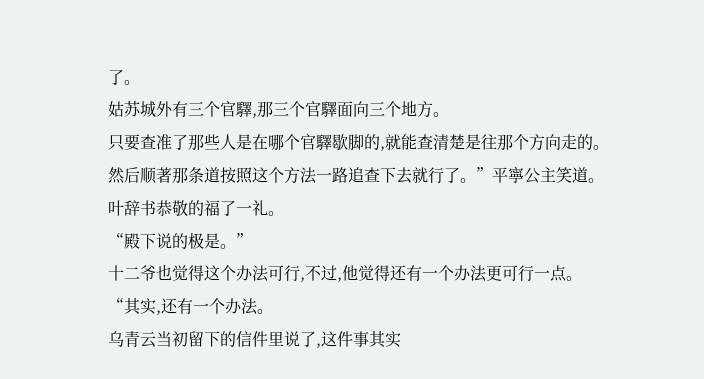了。
姑苏城外有三个官驛,那三个官驛面向三个地方。
只要查准了那些人是在哪个官驛歇脚的,就能查清楚是往那个方向走的。
然后顺著那条道按照这个方法一路追查下去就行了。”平寧公主笑道。
叶辞书恭敬的福了一礼。
“殿下说的极是。”
十二爷也觉得这个办法可行,不过,他觉得还有一个办法更可行一点。
“其实,还有一个办法。
乌青云当初留下的信件里说了,这件事其实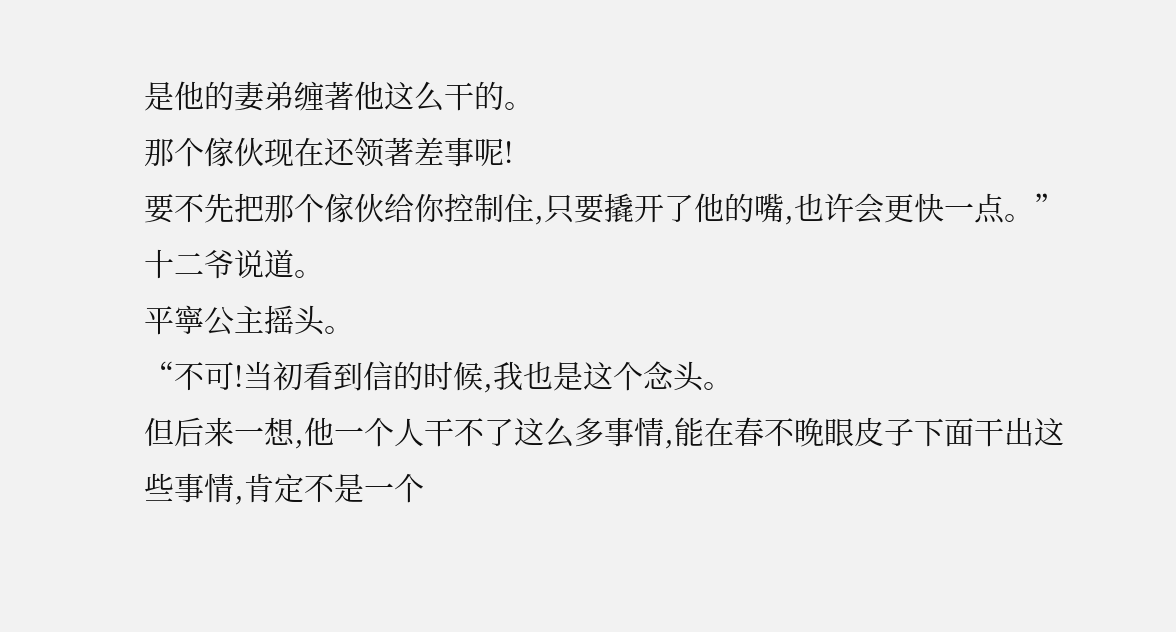是他的妻弟缠著他这么干的。
那个傢伙现在还领著差事呢!
要不先把那个傢伙给你控制住,只要撬开了他的嘴,也许会更快一点。”十二爷说道。
平寧公主摇头。
“不可!当初看到信的时候,我也是这个念头。
但后来一想,他一个人干不了这么多事情,能在春不晚眼皮子下面干出这些事情,肯定不是一个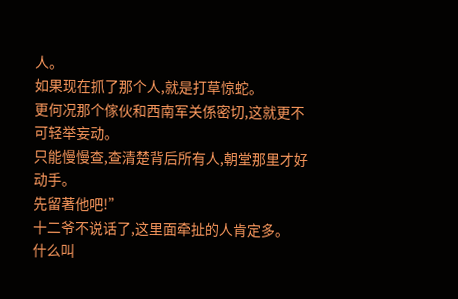人。
如果现在抓了那个人,就是打草惊蛇。
更何况那个傢伙和西南军关係密切,这就更不可轻举妄动。
只能慢慢查,查清楚背后所有人,朝堂那里才好动手。
先留著他吧!”
十二爷不说话了,这里面牵扯的人肯定多。
什么叫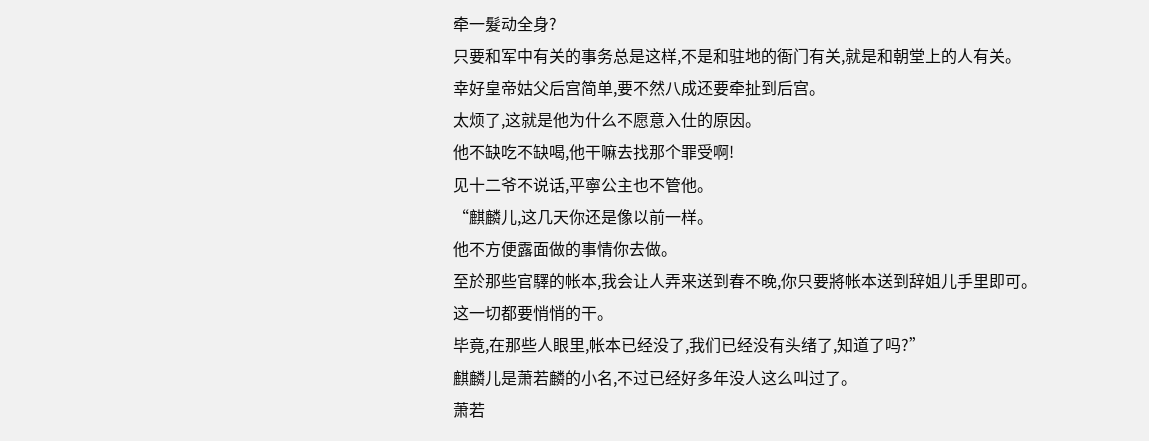牵一髮动全身?
只要和军中有关的事务总是这样,不是和驻地的衙门有关,就是和朝堂上的人有关。
幸好皇帝姑父后宫简单,要不然八成还要牵扯到后宫。
太烦了,这就是他为什么不愿意入仕的原因。
他不缺吃不缺喝,他干嘛去找那个罪受啊!
见十二爷不说话,平寧公主也不管他。
“麒麟儿,这几天你还是像以前一样。
他不方便露面做的事情你去做。
至於那些官驛的帐本,我会让人弄来送到春不晚,你只要將帐本送到辞姐儿手里即可。
这一切都要悄悄的干。
毕竟,在那些人眼里,帐本已经没了,我们已经没有头绪了,知道了吗?”
麒麟儿是萧若麟的小名,不过已经好多年没人这么叫过了。
萧若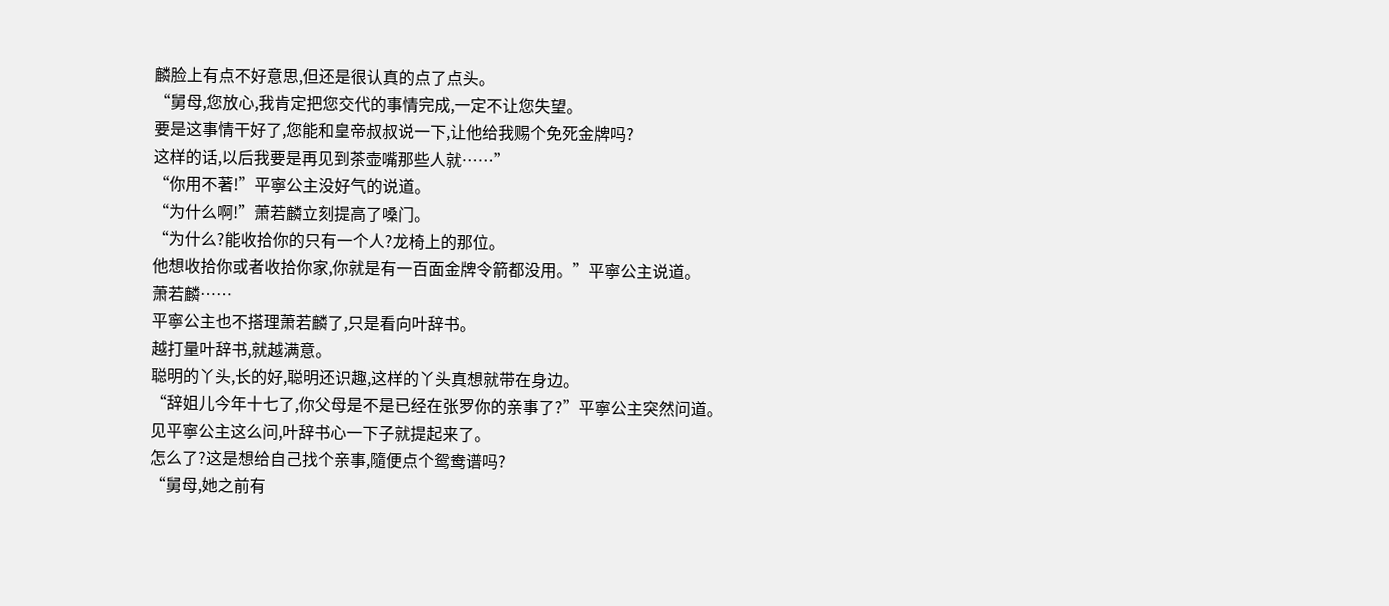麟脸上有点不好意思,但还是很认真的点了点头。
“舅母,您放心,我肯定把您交代的事情完成,一定不让您失望。
要是这事情干好了,您能和皇帝叔叔说一下,让他给我赐个免死金牌吗?
这样的话,以后我要是再见到茶壶嘴那些人就……”
“你用不著!”平寧公主没好气的说道。
“为什么啊!”萧若麟立刻提高了嗓门。
“为什么?能收拾你的只有一个人?龙椅上的那位。
他想收拾你或者收拾你家,你就是有一百面金牌令箭都没用。”平寧公主说道。
萧若麟……
平寧公主也不搭理萧若麟了,只是看向叶辞书。
越打量叶辞书,就越满意。
聪明的丫头,长的好,聪明还识趣,这样的丫头真想就带在身边。
“辞姐儿今年十七了,你父母是不是已经在张罗你的亲事了?”平寧公主突然问道。
见平寧公主这么问,叶辞书心一下子就提起来了。
怎么了?这是想给自己找个亲事,隨便点个鸳鸯谱吗?
“舅母,她之前有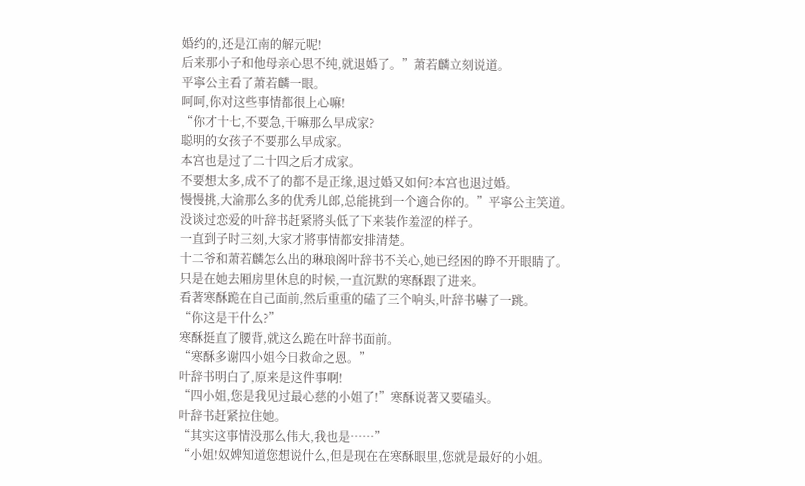婚约的,还是江南的解元呢!
后来那小子和他母亲心思不纯,就退婚了。”萧若麟立刻说道。
平寧公主看了萧若麟一眼。
呵呵,你对这些事情都很上心嘛!
“你才十七,不要急,干嘛那么早成家?
聪明的女孩子不要那么早成家。
本宫也是过了二十四之后才成家。
不要想太多,成不了的都不是正缘,退过婚又如何?本宫也退过婚。
慢慢挑,大渝那么多的优秀儿郎,总能挑到一个適合你的。”平寧公主笑道。
没谈过恋爱的叶辞书赶紧將头低了下来装作羞涩的样子。
一直到子时三刻,大家才將事情都安排清楚。
十二爷和萧若麟怎么出的琳琅阁叶辞书不关心,她已经困的睁不开眼睛了。
只是在她去厢房里休息的时候,一直沉默的寒酥跟了进来。
看著寒酥跪在自己面前,然后重重的磕了三个响头,叶辞书嚇了一跳。
“你这是干什么?”
寒酥挺直了腰背,就这么跪在叶辞书面前。
“寒酥多谢四小姐今日救命之恩。”
叶辞书明白了,原来是这件事啊!
“四小姐,您是我见过最心慈的小姐了!”寒酥说著又要磕头。
叶辞书赶紧拉住她。
“其实这事情没那么伟大,我也是……”
“小姐!奴婢知道您想说什么,但是现在在寒酥眼里,您就是最好的小姐。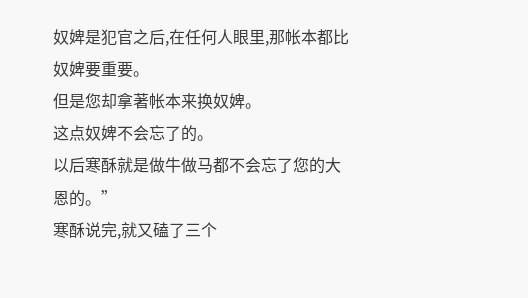奴婢是犯官之后,在任何人眼里,那帐本都比奴婢要重要。
但是您却拿著帐本来换奴婢。
这点奴婢不会忘了的。
以后寒酥就是做牛做马都不会忘了您的大恩的。”
寒酥说完,就又磕了三个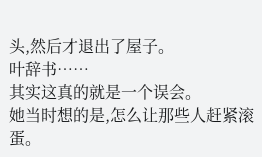头,然后才退出了屋子。
叶辞书……
其实这真的就是一个误会。
她当时想的是,怎么让那些人赶紧滚蛋。